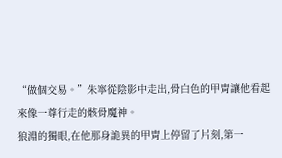“做個交易。”朱寧從陰影中走出,骨白色的甲胄讓他看起來像一尊行走的骸骨魔神。
狼淵的獨眼,在他那身詭異的甲胄上停留了片刻,第一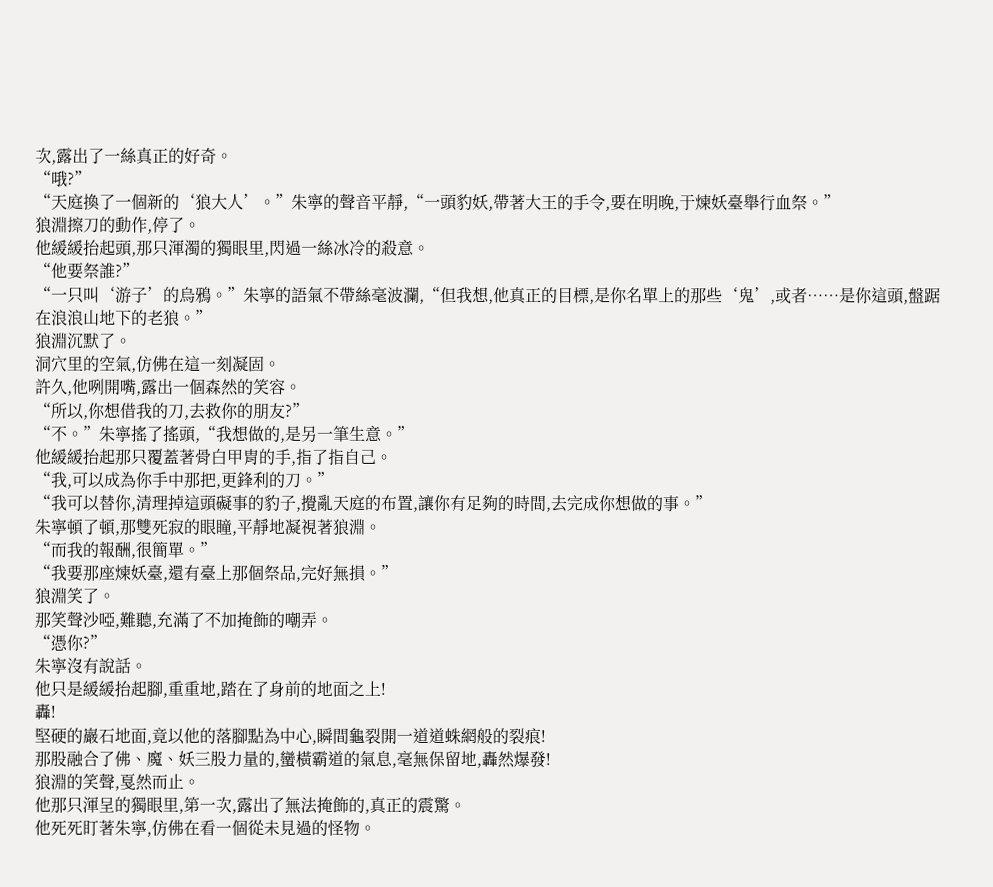次,露出了一絲真正的好奇。
“哦?”
“天庭換了一個新的‘狼大人’。”朱寧的聲音平靜,“一頭豹妖,帶著大王的手令,要在明晚,于煉妖臺舉行血祭。”
狼淵擦刀的動作,停了。
他緩緩抬起頭,那只渾濁的獨眼里,閃過一絲冰冷的殺意。
“他要祭誰?”
“一只叫‘游子’的烏鴉。”朱寧的語氣不帶絲毫波瀾,“但我想,他真正的目標,是你名單上的那些‘鬼’,或者……是你這頭,盤踞在浪浪山地下的老狼。”
狼淵沉默了。
洞穴里的空氣,仿佛在這一刻凝固。
許久,他咧開嘴,露出一個森然的笑容。
“所以,你想借我的刀,去救你的朋友?”
“不。”朱寧搖了搖頭,“我想做的,是另一筆生意。”
他緩緩抬起那只覆蓋著骨白甲胄的手,指了指自己。
“我,可以成為你手中那把,更鋒利的刀。”
“我可以替你,清理掉這頭礙事的豹子,攪亂天庭的布置,讓你有足夠的時間,去完成你想做的事。”
朱寧頓了頓,那雙死寂的眼瞳,平靜地凝視著狼淵。
“而我的報酬,很簡單。”
“我要那座煉妖臺,還有臺上那個祭品,完好無損。”
狼淵笑了。
那笑聲沙啞,難聽,充滿了不加掩飾的嘲弄。
“憑你?”
朱寧沒有說話。
他只是緩緩抬起腳,重重地,踏在了身前的地面之上!
轟!
堅硬的巖石地面,竟以他的落腳點為中心,瞬間龜裂開一道道蛛網般的裂痕!
那股融合了佛、魔、妖三股力量的,蠻橫霸道的氣息,毫無保留地,轟然爆發!
狼淵的笑聲,戛然而止。
他那只渾呈的獨眼里,第一次,露出了無法掩飾的,真正的震驚。
他死死盯著朱寧,仿佛在看一個從未見過的怪物。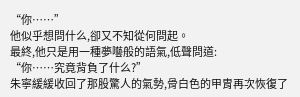“你……”
他似乎想問什么,卻又不知從何問起。
最終,他只是用一種夢囈般的語氣,低聲問道:
“你……究竟背負了什么?”
朱寧緩緩收回了那股驚人的氣勢,骨白色的甲胄再次恢復了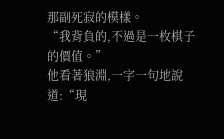那副死寂的模樣。
“我背負的,不過是一枚棋子的價值。”
他看著狼淵,一字一句地說道:“現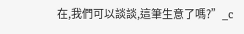在,我們可以談談,這筆生意了嗎?”_c